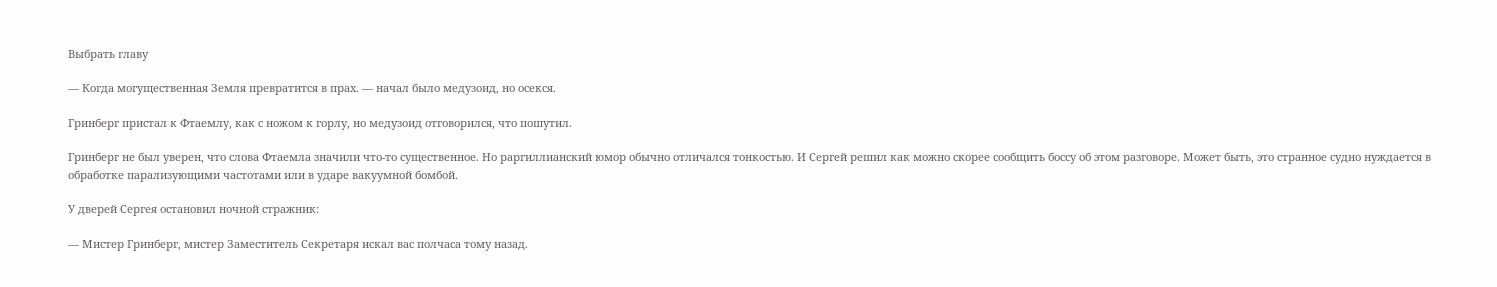Выбрать главу

— Когда могущественная Земля превратится в прах. — начал было медузоид, но осекся.

Гринберг пристал к Фтаемлу, как с ножом к горлу, но медузоид отговорился, что пошутил.

Гринберг не был уверен, что слова Фтаемла значили что-то существенное. Но раргиллианский юмор обычно отличался тонкостью. И Сергей решил как можно скорее сообщить боссу об этом разговоре. Может быть, это странное судно нуждается в обработке парализующими частотами или в ударе вакуумной бомбой.

У дверей Сергея остановил ночной стражник:

— Мистер Гринберг, мистер Заместитель Секретаря искал вас полчаса тому назад.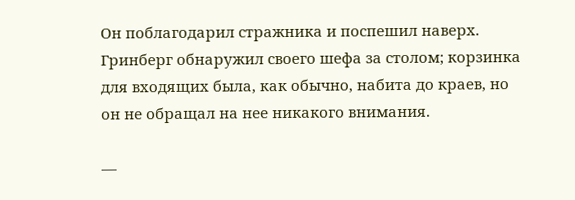Он поблагодарил стражника и поспешил наверх. Гринберг обнаружил своего шефа за столом; корзинка для входящих была, как обычно, набита до краев, но он не обращал на нее никакого внимания.

—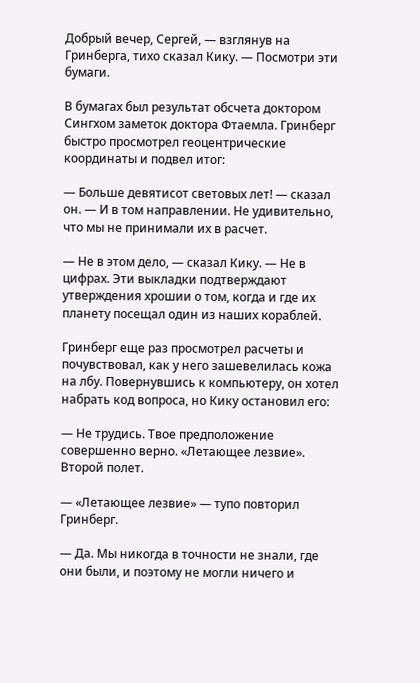Добрый вечер, Сергей, — взглянув на Гринберга, тихо сказал Кику. — Посмотри эти бумаги.

В бумагах был результат обсчета доктором Сингхом заметок доктора Фтаемла. Гринберг быстро просмотрел геоцентрические координаты и подвел итог:

— Больше девятисот световых лет! — сказал он. — И в том направлении. Не удивительно, что мы не принимали их в расчет.

— Не в этом дело, — сказал Кику. — Не в цифрах. Эти выкладки подтверждают утверждения хрошии о том, когда и где их планету посещал один из наших кораблей.

Гринберг еще раз просмотрел расчеты и почувствовал, как у него зашевелилась кожа на лбу. Повернувшись к компьютеру, он хотел набрать код вопроса, но Кику остановил его:

— Не трудись. Твое предположение совершенно верно. «Летающее лезвие». Второй полет.

— «Летающее лезвие» — тупо повторил Гринберг.

— Да. Мы никогда в точности не знали, где они были, и поэтому не могли ничего и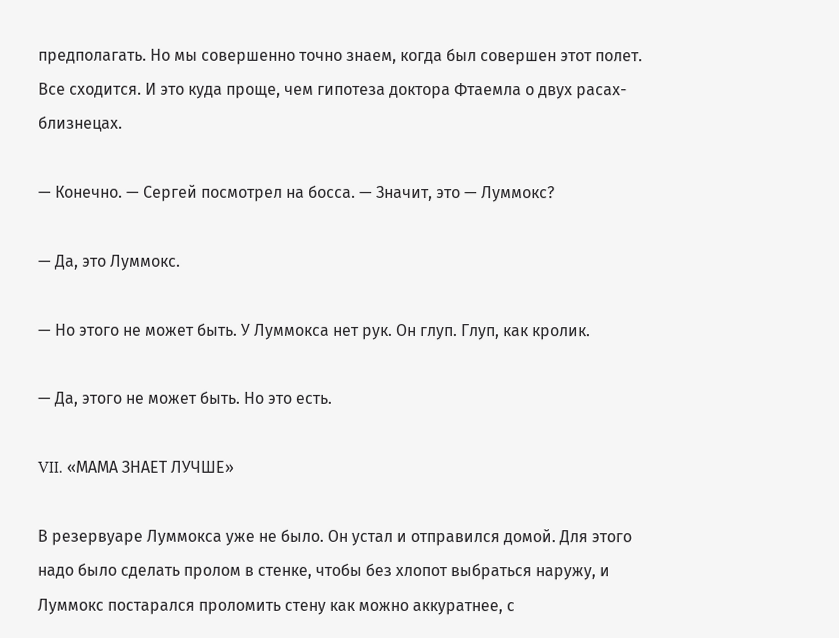предполагать. Но мы совершенно точно знаем, когда был совершен этот полет. Все сходится. И это куда проще, чем гипотеза доктора Фтаемла о двух расах-близнецах.

— Конечно. — Сергей посмотрел на босса. — Значит, это — Луммокс?

— Да, это Луммокс.

— Но этого не может быть. У Луммокса нет рук. Он глуп. Глуп, как кролик.

— Да, этого не может быть. Но это есть.

VII. «МАМА ЗНАЕТ ЛУЧШЕ»

В резервуаре Луммокса уже не было. Он устал и отправился домой. Для этого надо было сделать пролом в стенке, чтобы без хлопот выбраться наружу, и Луммокс постарался проломить стену как можно аккуратнее, с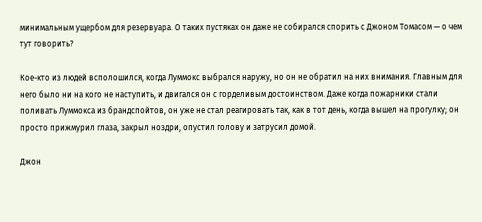минимальным ущербом для резервуара. О таких пустяках он даже не собирался спорить с Джоном Томасом — о чем тут говорить?

Кое-кто из людей всполошился, когда Луммокс выбрался наружу, но он не обратил на них внимания. Главным для него было ни на кого не наступить, и двигался он с горделивым достоинством. Даже когда пожарники стали поливать Луммокса из брандспойтов, он уже не стал реагировать так, как в тот день, когда вышел на прогулку; он просто прижмурил глаза, закрыл ноздри, опустил голову и затрусил домой.

Джон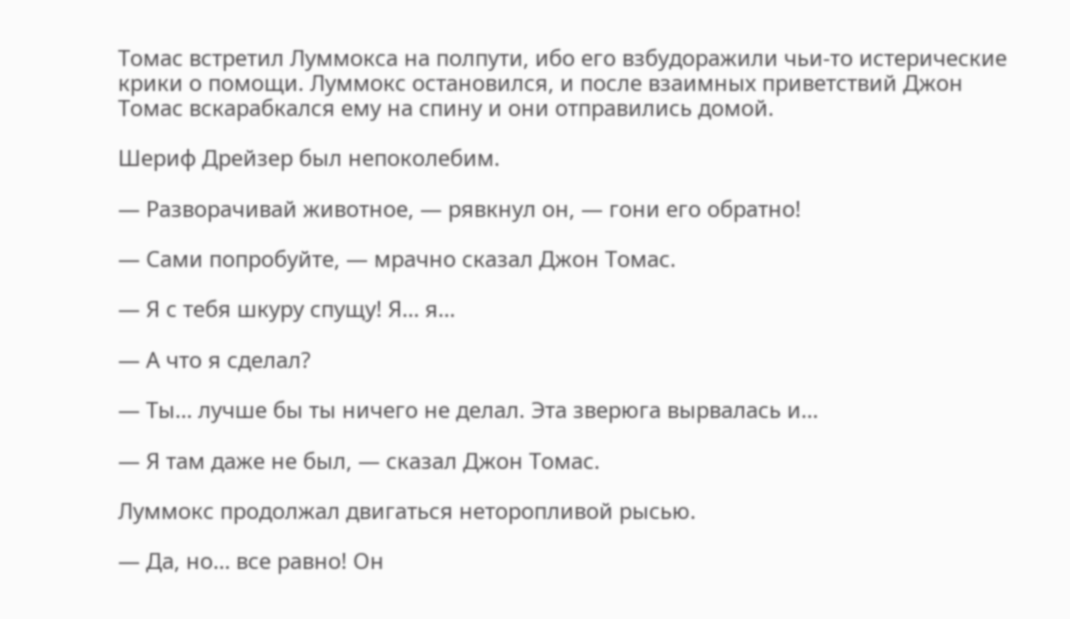Томас встретил Луммокса на полпути, ибо его взбудоражили чьи-то истерические крики о помощи. Луммокс остановился, и после взаимных приветствий Джон Томас вскарабкался ему на спину и они отправились домой.

Шериф Дрейзер был непоколебим.

— Разворачивай животное, — рявкнул он, — гони его обратно!

— Сами попробуйте, — мрачно сказал Джон Томас.

— Я с тебя шкуру спущу! Я… я…

— А что я сделал?

— Ты… лучше бы ты ничего не делал. Эта зверюга вырвалась и…

— Я там даже не был, — сказал Джон Томас.

Луммокс продолжал двигаться неторопливой рысью.

— Да, но… все равно! Он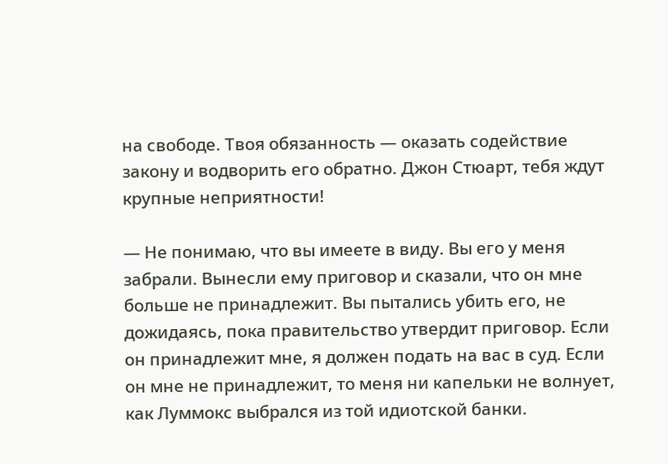на свободе. Твоя обязанность — оказать содействие закону и водворить его обратно. Джон Стюарт, тебя ждут крупные неприятности!

— Не понимаю, что вы имеете в виду. Вы его у меня забрали. Вынесли ему приговор и сказали, что он мне больше не принадлежит. Вы пытались убить его, не дожидаясь, пока правительство утвердит приговор. Если он принадлежит мне, я должен подать на вас в суд. Если он мне не принадлежит, то меня ни капельки не волнует, как Луммокс выбрался из той идиотской банки.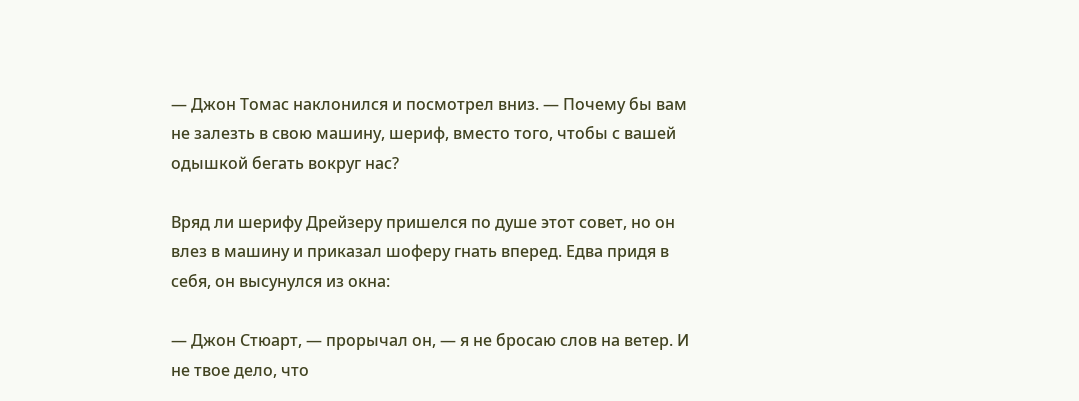— Джон Томас наклонился и посмотрел вниз. — Почему бы вам не залезть в свою машину, шериф, вместо того, чтобы с вашей одышкой бегать вокруг нас?

Вряд ли шерифу Дрейзеру пришелся по душе этот совет, но он влез в машину и приказал шоферу гнать вперед. Едва придя в себя, он высунулся из окна:

— Джон Стюарт, — прорычал он, — я не бросаю слов на ветер. И не твое дело, что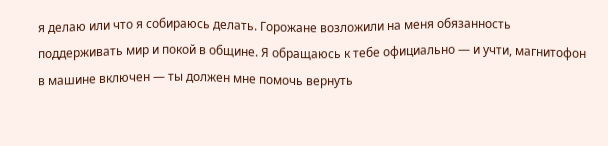я делаю или что я собираюсь делать. Горожане возложили на меня обязанность поддерживать мир и покой в общине. Я обращаюсь к тебе официально — и учти, магнитофон в машине включен — ты должен мне помочь вернуть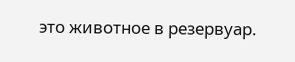это животное в резервуар.